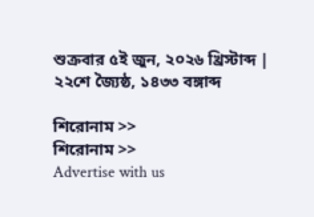শুক্রবার ৫ই জুন, ২০২৬ খ্রিস্টাব্দ | ২২শে জ্যৈষ্ঠ, ১৪৩৩ বঙ্গাব্দ

শিরোনাম >>
শিরোনাম >>
Advertise with us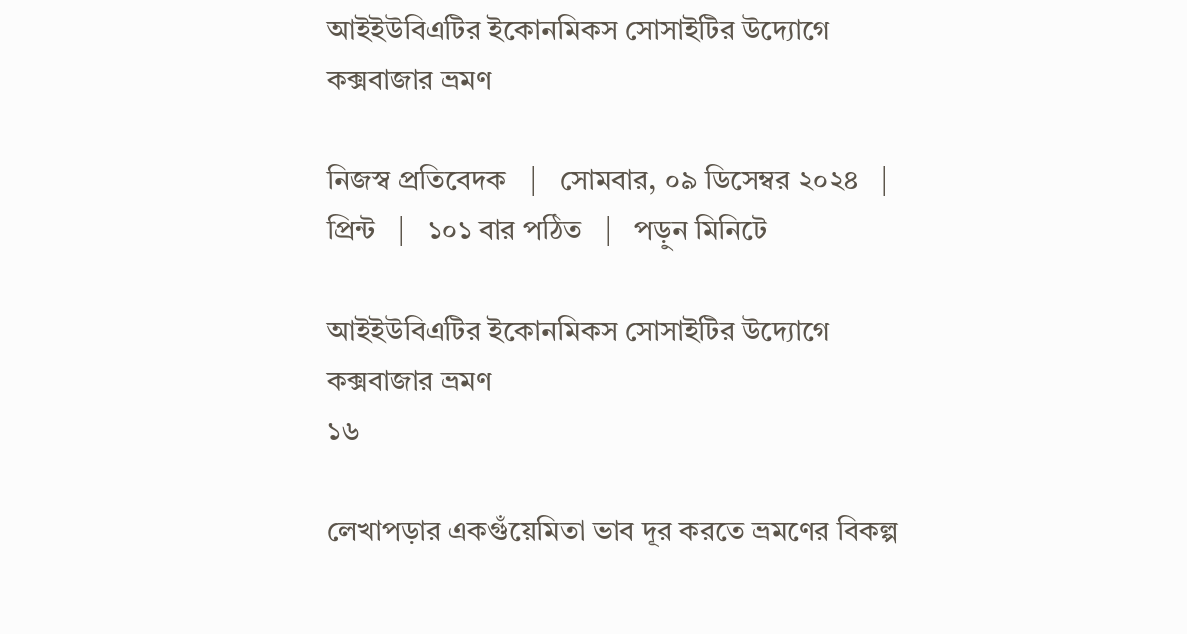আইইউবিএটির ইকোনমিকস সোসাইটির উদ্যোগে কক্সবাজার ভ্রমণ

নিজস্ব প্রতিবেদক   |   সোমবার, ০৯ ডিসেম্বর ২০২৪   |   প্রিন্ট   |   ১০১ বার পঠিত   |   পড়ুন মিনিটে

আইইউবিএটির ইকোনমিকস সোসাইটির উদ্যোগে কক্সবাজার ভ্রমণ
১৬

লেখাপড়ার একগুঁয়েমিতা ভাব দূর করতে ভ্রমণের বিকল্প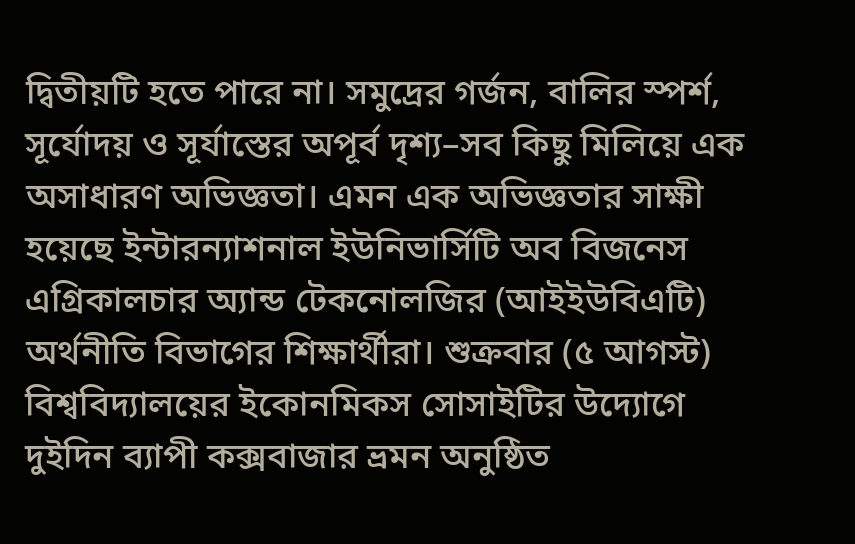দ্বিতীয়টি হতে পারে না। সমুদ্রের গর্জন, বালির স্পর্শ, সূর্যোদয় ও সূর্যাস্তের অপূর্ব দৃশ্য–সব কিছু মিলিয়ে এক অসাধারণ অভিজ্ঞতা। এমন এক অভিজ্ঞতার সাক্ষী হয়েছে ইন্টারন্যাশনাল ইউনিভার্সিটি অব বিজনেস এগ্রিকালচার অ্যান্ড টেকনোলজির (আইইউবিএটি) অর্থনীতি বিভাগের শিক্ষার্থীরা। শুক্রবার (৫ আগস্ট) বিশ্ববিদ্যালয়ের ইকোনমিকস সোসাইটির উদ্যোগে দুইদিন ব্যাপী কক্সবাজার ভ্রমন অনুষ্ঠিত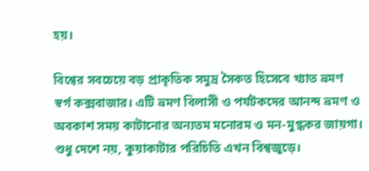হয়।

বিশ্বের সবচেয়ে বড় প্রাকৃতিক সমুদ্র সৈকত হিসেবে খ্যাত ভ্রমণ স্বর্গ কক্সবাজার। এটি ভ্রমণ বিলাসী ও পর্যটকদের আনন্দ ভ্রমণ ও অবকাশ সময় কাটানোর অন্যতম মনোরম ও মন-মুগ্ধকর জায়গা। শুধু দেশে নয়, কুয়াকাটার পরিচিতি এখন বিশ্বজুড়ে।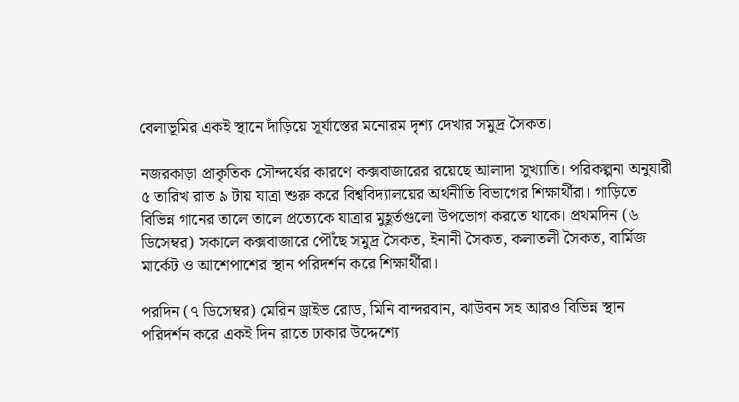বেলাভূমির একই স্থানে দাঁড়িয়ে সূর্যাস্তের মনোরম দৃশ্য দেখার সমুদ্র সৈকত।

নজরকাড়া প্রাকৃতিক সৌন্দর্যের কারণে কক্সবাজারের রয়েছে আলাদা সুখ্যাতি। পরিকল্পনা অনুযারী ৫ তারিখ রাত ৯ টায় যাত্রা শুরু করে বিশ্ববিদ্যালয়ের অর্থনীতি বিভাগের শিক্ষার্থীরা। গাড়িতে বিভিন্ন গানের তালে তালে প্রত্যেকে যাত্রার মুহূর্তগুলো উপভোগ করতে থাকে। প্রথমদিন (৬ ডিসেম্বর) সকালে কক্সবাজারে পৌঁছে সমুদ্র সৈকত, ইনানী সৈকত, কলাতলী সৈকত, বার্মিজ মার্কেট ও আশেপাশের স্থান পরিদর্শন করে শিক্ষার্থীরা।

পরদিন (৭ ডিসেম্বর) মেরিন ড্রাইভ রোড, মিনি বান্দরবান, ঝাউবন সহ আরও বিভিন্ন স্থান পরিদর্শন করে একই দিন রাতে ঢাকার উদ্দেশ্যে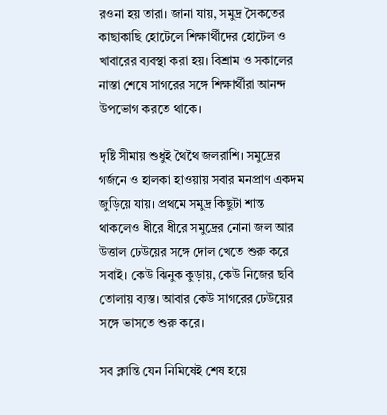রওনা হয় তারা। জানা যায়, সমুদ্র সৈকতের কাছাকাছি হোটেলে শিক্ষার্থীদের হোটেল ও খাবারের ব্যবস্থা করা হয়। বিশ্রাম ও সকালের নাস্তা শেষে সাগরের সঙ্গে শিক্ষার্থীরা আনন্দ উপভোগ করতে থাকে।

দৃষ্টি সীমায় শুধুই থৈথৈ জলরাশি। সমুদ্রের গর্জনে ও হালকা হাওয়ায় সবার মনপ্রাণ একদম জুড়িয়ে যায়। প্রথমে সমুদ্র কিছুটা শান্ত থাকলেও ধীরে ধীরে সমুদ্রের নোনা জল আর উত্তাল ঢেউয়ের সঙ্গে দোল খেতে শুরু করে সবাই। কেউ ঝিনুক কুড়ায়, কেউ নিজের ছবি তোলায় ব্যস্ত। আবার কেউ সাগরের ঢেউয়ের সঙ্গে ভাসতে শুরু করে।

সব ক্লান্তি যেন নিমিষেই শেষ হয়ে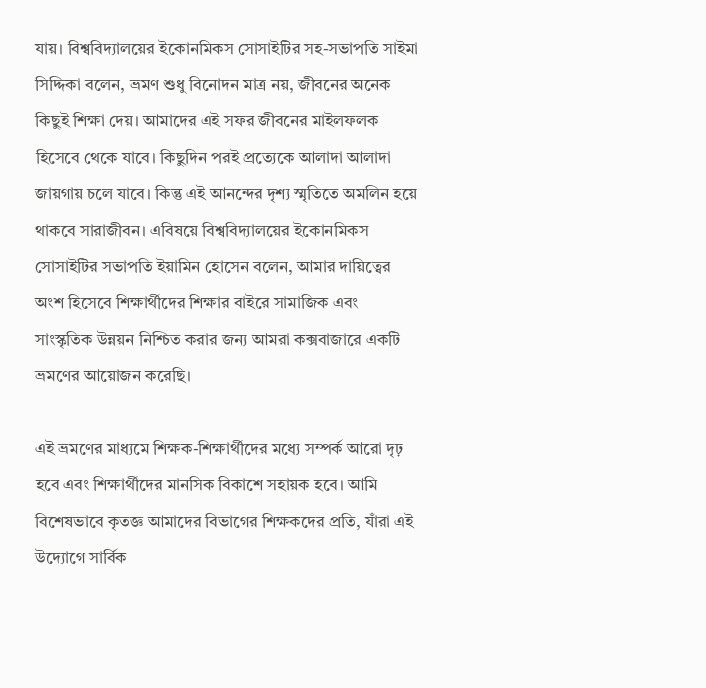যায়। বিশ্ববিদ্যালয়ের ইকোনমিকস সোসাইটির সহ-সভাপতি সাইমা সিদ্দিকা বলেন, ভ্রমণ শুধু বিনোদন মাত্র নয়, জীবনের অনেক কিছুই শিক্ষা দেয়। আমাদের এই সফর জীবনের মাইলফলক হিসেবে থেকে যাবে। কিছুদিন পরই প্রত্যেকে আলাদা আলাদা জায়গায় চলে যাবে। কিন্তু এই আনন্দের দৃশ্য স্মৃতিতে অমলিন হয়ে থাকবে সারাজীবন। এবিষয়ে বিশ্ববিদ্যালয়ের ইকোনমিকস সোসাইটির সভাপতি ইয়ামিন হোসেন বলেন, আমার দায়িত্বের অংশ হিসেবে শিক্ষার্থীদের শিক্ষার বাইরে সামাজিক এবং সাংস্কৃতিক উন্নয়ন নিশ্চিত করার জন্য আমরা কক্সবাজারে একটি ভ্রমণের আয়োজন করেছি।

এই ভ্রমণের মাধ্যমে শিক্ষক-শিক্ষার্থীদের মধ্যে সম্পর্ক আরো দৃঢ় হবে এবং শিক্ষার্থীদের মানসিক বিকাশে সহায়ক হবে। আমি বিশেষভাবে কৃতজ্ঞ আমাদের বিভাগের শিক্ষকদের প্রতি, যাঁরা এই উদ্যোগে সার্বিক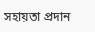সহায়তা প্রদান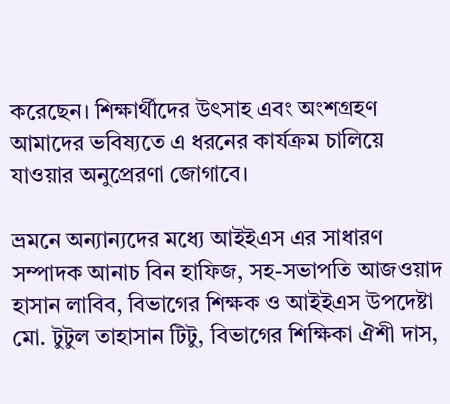করেছেন। শিক্ষার্থীদের উৎসাহ এবং অংশগ্রহণ আমাদের ভবিষ্যতে এ ধরনের কার্যক্রম চালিয়ে যাওয়ার অনুপ্রেরণা জোগাবে।

ভ্রমনে অন্যান্যদের মধ্যে আইইএস এর সাধারণ সম্পাদক আনাচ বিন হাফিজ, সহ-সভাপতি আজওয়াদ হাসান লাবিব, বিভাগের শিক্ষক ও আইইএস উপদেষ্টা মো. টুটুল তাহাসান টিটু, বিভাগের শিক্ষিকা ঐশী দাস,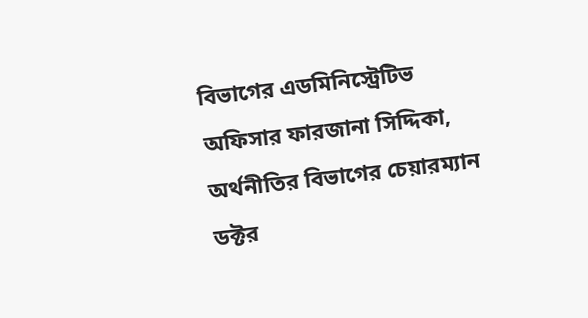বিভাগের এডমিনিস্ট্রেটিভ অফিসার ফারজানা সিদ্দিকা, অর্থনীতির বিভাগের চেয়ারম্যান ডক্টর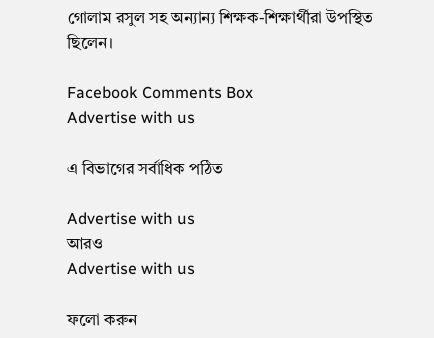গোলাম রসুল সহ অন্যান্য শিক্ষক-শিক্ষার্থীরা উপস্থিত ছিলেন।

Facebook Comments Box
Advertise with us

এ বিভাগের সর্বাধিক পঠিত

Advertise with us
আরও
Advertise with us

ফলো করুন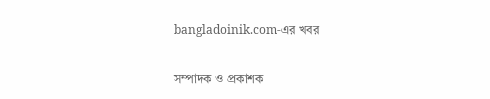bangladoinik.com-এর খবর

সম্পাদক ও প্রকাশক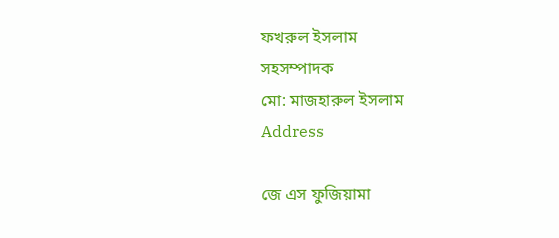ফখরুল ইসলাম
সহসম্পাদক
মো: মাজহারুল ইসলাম
Address

জে এস ফুজিয়ামা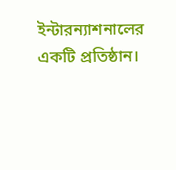ইন্টারন্যাশনালের একটি প্রতিষ্ঠান।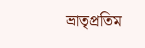ভ্রাতৃপ্রতিম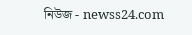নিউজ - newss24.com